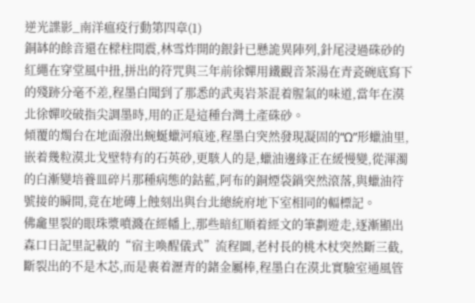逆光諜影_南洋瘟疫行動第四章(1)
銅缽的餘音還在樑柱間震,林雪炸開的銀針已懸詭異陣列,針尾浸過硃砂的紅繩在穿堂風中扭,拼出的符咒與三年前徐嬋用鐵觀音茶湯在青瓷碗底寫下的殘跡分毫不差,程墨白聞到了那悉的武夷岩茶混着腥氣的味道,當年在漠北徐嬋咬破指尖調墨時,用的正是這種台灣土產硃砂。
傾覆的燭台在地面潑出蜿蜒蠟河痕迹,程墨白突然發現凝固的“Ω”形蠟油里,嵌着幾粒漠北戈壁特有的石英砂,更駭人的是,蠟油邊緣正在緩慢變,從渾濁的白漸變培養皿碎片那種病態的鈷藍,阿布的銅煙袋鍋突然滾落,與蠟油符號接的瞬間,竟在地磚上蝕刻出與台北總統府地下室相同的輻標記。
佛龕里裂的眼珠漿噴濺在經幡上,那些暗紅順着經文的筆劃遊走,逐漸顯出森口日記里記載的“宿主喚醒儀式”流程圖,老村長的桃木杖突然斷三截,斷裂出的不是木芯,而是裹着瀝青的鍺金屬棒,程墨白在漠北實驗室通風管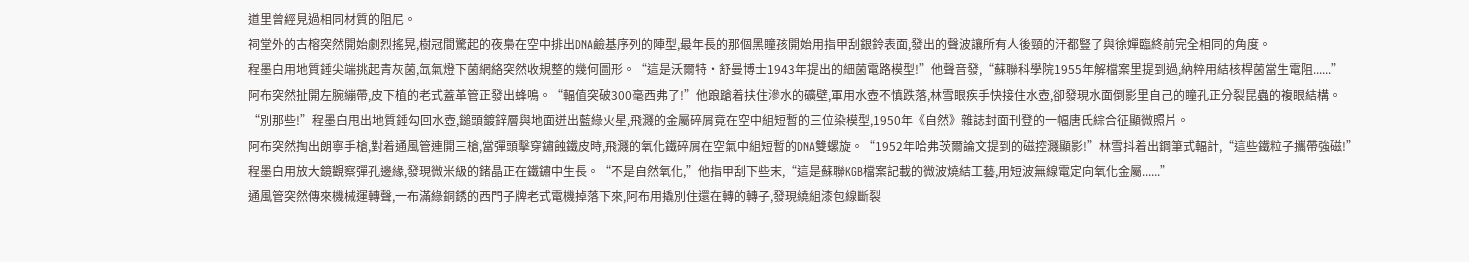道里曾經見過相同材質的阻尼。
祠堂外的古榕突然開始劇烈搖晃,樹冠間驚起的夜梟在空中排出DNA鹼基序列的陣型,最年長的那個黑瞳孩開始用指甲刮銀鈴表面,發出的聲波讓所有人後頸的汗都豎了與徐嬋臨終前完全相同的角度。
程墨白用地質錘尖端挑起青灰菌,氙氣燈下菌網絡突然收規整的幾何圖形。“這是沃爾特·舒曼博士1943年提出的細菌電路模型!”他聲音發,“蘇聯科學院1955年解檔案里提到過,納粹用結核桿菌當生電阻......”
阿布突然扯開左腕繃帶,皮下植的老式蓋革管正發出蜂鳴。“輻值突破300毫西弗了!”他踉蹌着扶住滲水的礦壁,軍用水壺不慎跌落,林雪眼疾手快接住水壺,卻發現水面倒影里自己的瞳孔正分裂昆蟲的複眼結構。
“別那些!”程墨白甩出地質錘勾回水壺,鎚頭鍍鋅層與地面迸出藍綠火星,飛濺的金屬碎屑竟在空中組短暫的三位染模型,1950年《自然》雜誌封面刊登的一幅唐氏綜合征顯微照片。
阿布突然掏出朗寧手槍,對着通風管連開三槍,當彈頭擊穿鏽蝕鐵皮時,飛濺的氧化鐵碎屑在空氣中組短暫的DNA雙螺旋。“1952年哈弗茨爾論文提到的磁控濺顯影!”林雪抖着出鋼筆式輻計,“這些鐵粒子攜帶強磁!”
程墨白用放大鏡觀察彈孔邊緣,發現微米級的鍺晶正在鐵鏽中生長。“不是自然氧化,”他指甲刮下些末,“這是蘇聯KGB檔案記載的微波燒結工藝,用短波無線電定向氧化金屬......”
通風管突然傳來機械運轉聲,一布滿綠銅銹的西門子牌老式電機掉落下來,阿布用撬別住還在轉的轉子,發現繞組漆包線斷裂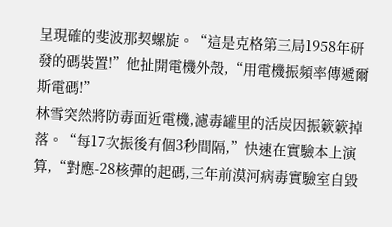呈現確的斐波那契螺旋。“這是克格第三局1958年研發的碼裝置!”他扯開電機外殼,“用電機振頻率傳遞爾斯電碼!”
林雪突然將防毒面近電機,濾毒罐里的活炭因振簌簌掉落。“每17次振後有個3秒間隔,”快速在實驗本上演算,“對應-28核彈的起碼,三年前漠河病毒實驗室自毀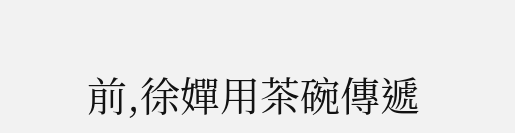前,徐嬋用茶碗傳遞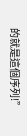的就是這個序列!”